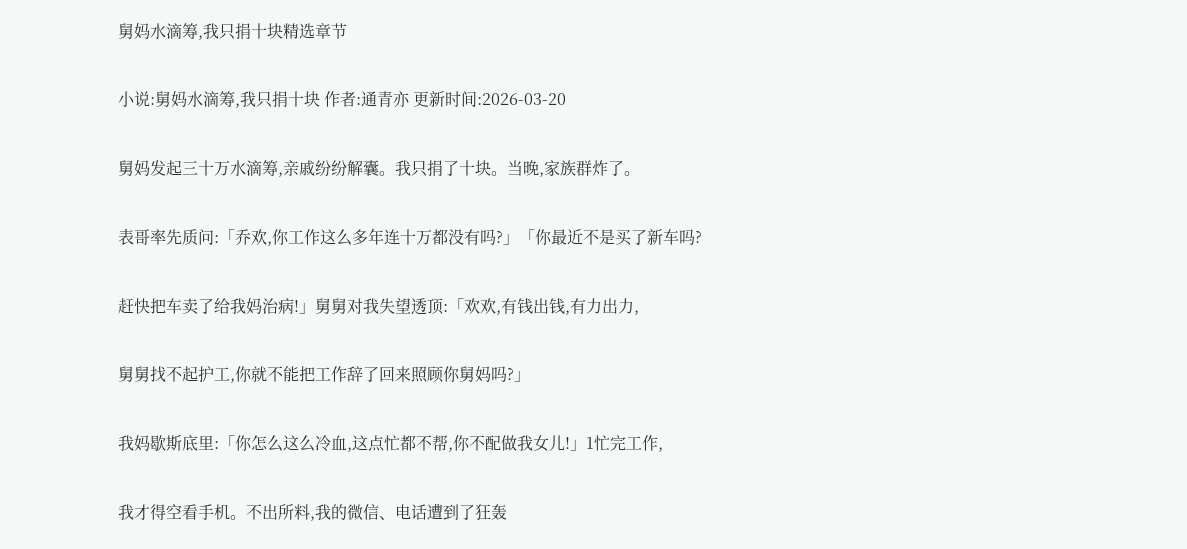舅妈水滴筹,我只捐十块精选章节

小说:舅妈水滴筹,我只捐十块 作者:通青亦 更新时间:2026-03-20

舅妈发起三十万水滴筹,亲戚纷纷解囊。我只捐了十块。当晚,家族群炸了。

表哥率先质问:「乔欢,你工作这么多年连十万都没有吗?」「你最近不是买了新车吗?

赶快把车卖了给我妈治病!」舅舅对我失望透顶:「欢欢,有钱出钱,有力出力,

舅舅找不起护工,你就不能把工作辞了回来照顾你舅妈吗?」

我妈歇斯底里:「你怎么这么冷血,这点忙都不帮,你不配做我女儿!」1忙完工作,

我才得空看手机。不出所料,我的微信、电话遭到了狂轰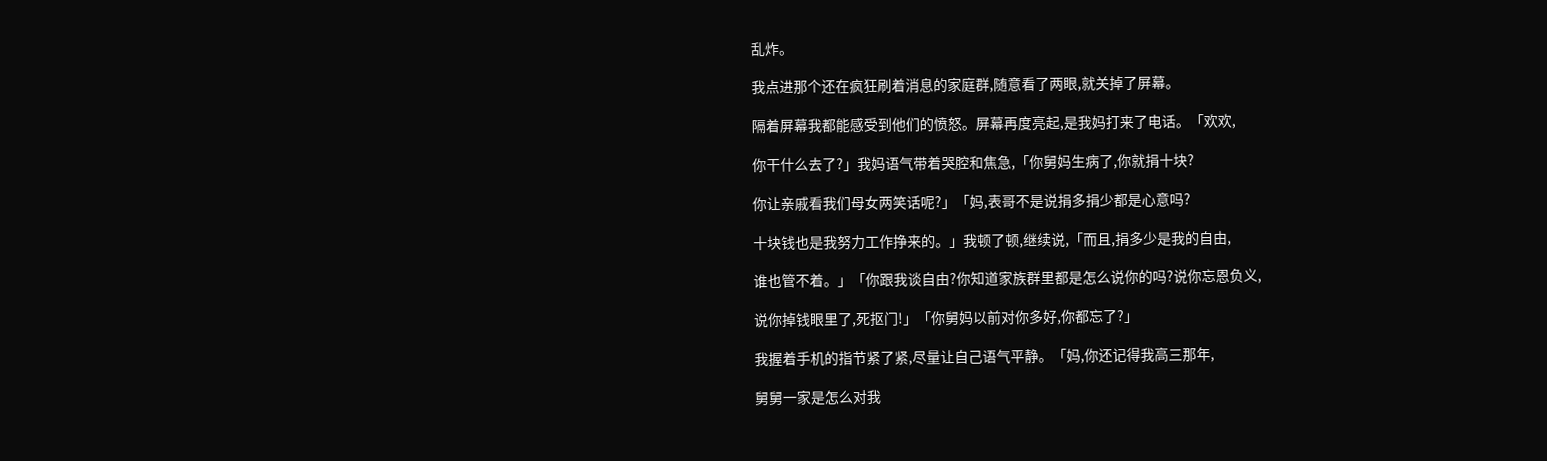乱炸。

我点进那个还在疯狂刷着消息的家庭群,随意看了两眼,就关掉了屏幕。

隔着屏幕我都能感受到他们的愤怒。屏幕再度亮起,是我妈打来了电话。「欢欢,

你干什么去了?」我妈语气带着哭腔和焦急,「你舅妈生病了,你就捐十块?

你让亲戚看我们母女两笑话呢?」「妈,表哥不是说捐多捐少都是心意吗?

十块钱也是我努力工作挣来的。」我顿了顿,继续说,「而且,捐多少是我的自由,

谁也管不着。」「你跟我谈自由?你知道家族群里都是怎么说你的吗?说你忘恩负义,

说你掉钱眼里了,死抠门!」「你舅妈以前对你多好,你都忘了?」

我握着手机的指节紧了紧,尽量让自己语气平静。「妈,你还记得我高三那年,

舅舅一家是怎么对我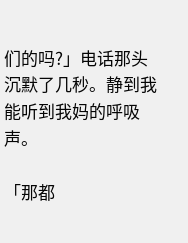们的吗?」电话那头沉默了几秒。静到我能听到我妈的呼吸声。

「那都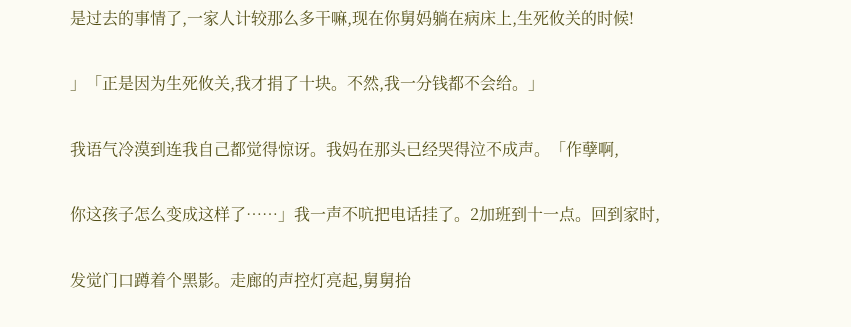是过去的事情了,一家人计较那么多干嘛,现在你舅妈躺在病床上,生死攸关的时候!

」「正是因为生死攸关,我才捐了十块。不然,我一分钱都不会给。」

我语气冷漠到连我自己都觉得惊讶。我妈在那头已经哭得泣不成声。「作孽啊,

你这孩子怎么变成这样了……」我一声不吭把电话挂了。2加班到十一点。回到家时,

发觉门口蹲着个黑影。走廊的声控灯亮起,舅舅抬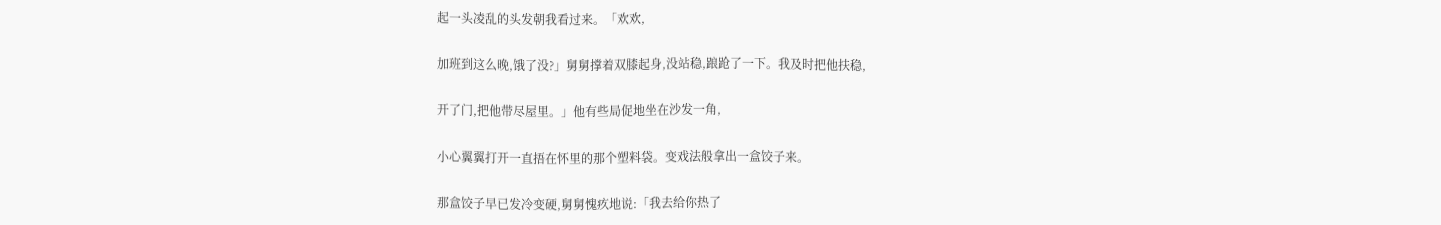起一头凌乱的头发朝我看过来。「欢欢,

加班到这么晚,饿了没?」舅舅撑着双膝起身,没站稳,踉跄了一下。我及时把他扶稳,

开了门,把他带尽屋里。」他有些局促地坐在沙发一角,

小心翼翼打开一直捂在怀里的那个塑料袋。变戏法般拿出一盒饺子来。

那盒饺子早已发冷变硬,舅舅愧疚地说:「我去给你热了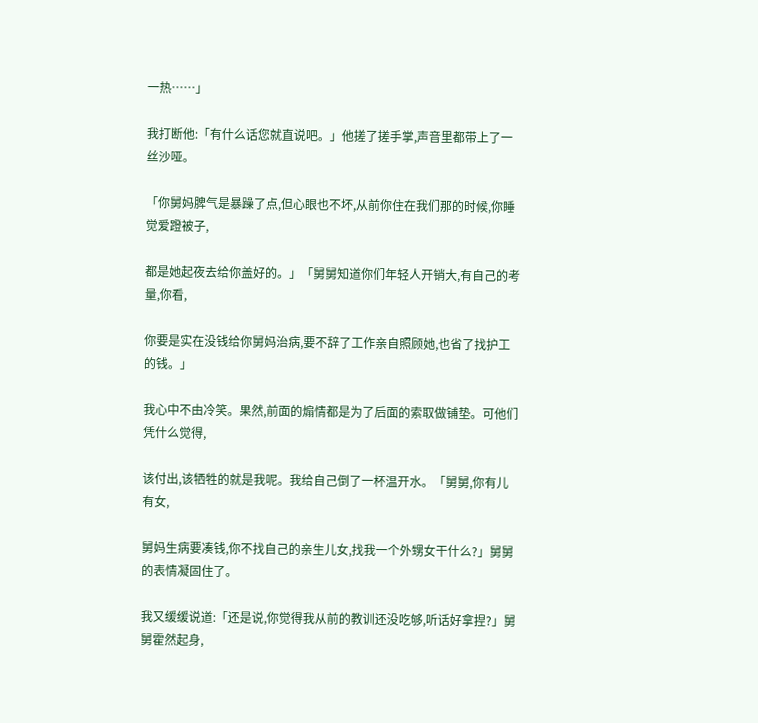一热……」

我打断他:「有什么话您就直说吧。」他搓了搓手掌,声音里都带上了一丝沙哑。

「你舅妈脾气是暴躁了点,但心眼也不坏,从前你住在我们那的时候,你睡觉爱蹬被子,

都是她起夜去给你盖好的。」「舅舅知道你们年轻人开销大,有自己的考量,你看,

你要是实在没钱给你舅妈治病,要不辞了工作亲自照顾她,也省了找护工的钱。」

我心中不由冷笑。果然,前面的煽情都是为了后面的索取做铺垫。可他们凭什么觉得,

该付出,该牺牲的就是我呢。我给自己倒了一杯温开水。「舅舅,你有儿有女,

舅妈生病要凑钱,你不找自己的亲生儿女,找我一个外甥女干什么?」舅舅的表情凝固住了。

我又缓缓说道:「还是说,你觉得我从前的教训还没吃够,听话好拿捏?」舅舅霍然起身,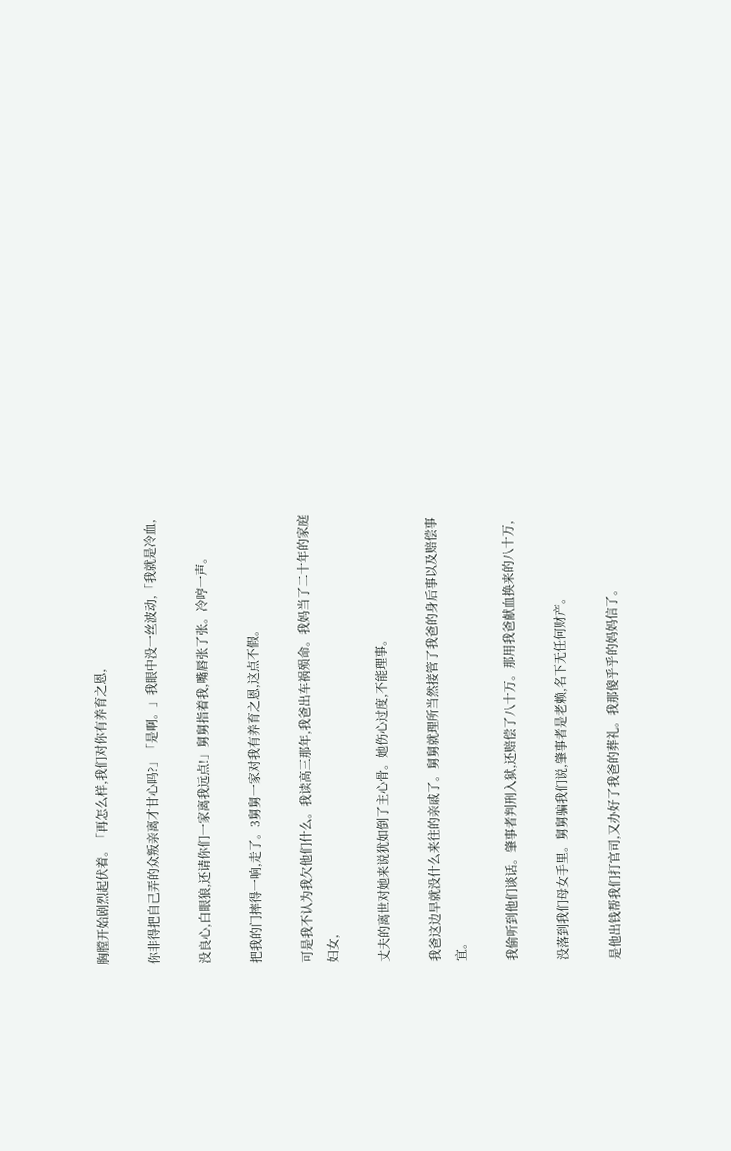胸膛开始剧烈起伏着。「再怎么样,我们对你有养育之恩,

你非得把自己弄的众叛亲离才甘心吗?」「是啊。」我眼中没一丝波动,「我就是冷血,

没良心,白眼狼,还请你们一家离我远点!」舅舅指着我,嘴唇张了张。冷哼一声。

把我的门摔得一响,走了。3舅舅一家对我有养育之恩,这点不假。

可是我不认为我欠他们什么。我读高三那年,我爸出车祸殒命。我妈当了二十年的家庭妇女,

丈夫的离世对她来说犹如倒了主心骨。她伤心过度,不能理事。

我爸这边早就没什么来往的亲戚了。舅舅就理所当然接管了我爸的身后事以及赔偿事宜。

我偷听到他们谈话。肇事者判刑入狱,还赔偿了八十万。那用我爸献血换来的八十万,

没落到我们母女手里。舅舅骗我们说,肇事者是老赖,名下无任何财产。

是他出钱帮我们打官司,又办好了我爸的葬礼。我那傻乎乎的妈妈信了。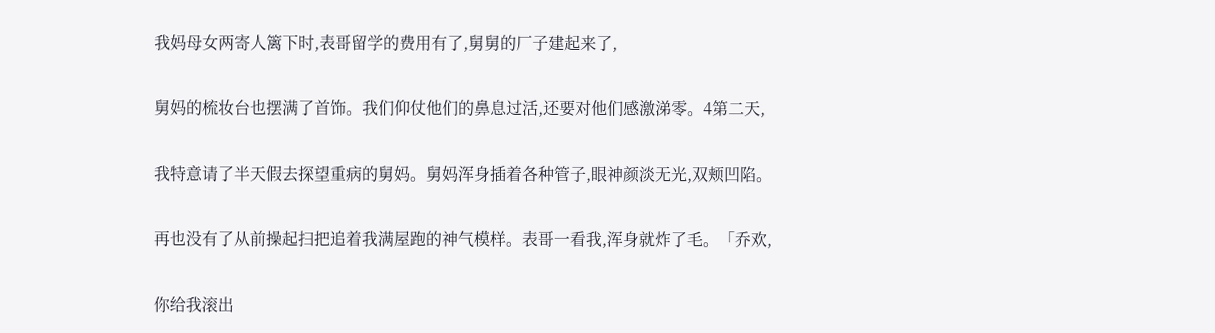我妈母女两寄人篱下时,表哥留学的费用有了,舅舅的厂子建起来了,

舅妈的梳妆台也摆满了首饰。我们仰仗他们的鼻息过活,还要对他们感激涕零。4第二天,

我特意请了半天假去探望重病的舅妈。舅妈浑身插着各种管子,眼神颜淡无光,双颊凹陷。

再也没有了从前操起扫把追着我满屋跑的神气模样。表哥一看我,浑身就炸了毛。「乔欢,

你给我滚出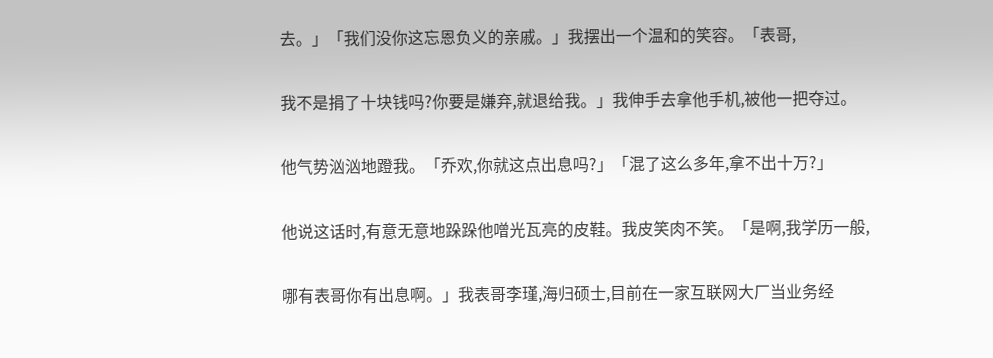去。」「我们没你这忘恩负义的亲戚。」我摆出一个温和的笑容。「表哥,

我不是捐了十块钱吗?你要是嫌弃,就退给我。」我伸手去拿他手机,被他一把夺过。

他气势汹汹地蹬我。「乔欢,你就这点出息吗?」「混了这么多年,拿不出十万?」

他说这话时,有意无意地跺跺他噌光瓦亮的皮鞋。我皮笑肉不笑。「是啊,我学历一般,

哪有表哥你有出息啊。」我表哥李瑾,海归硕士,目前在一家互联网大厂当业务经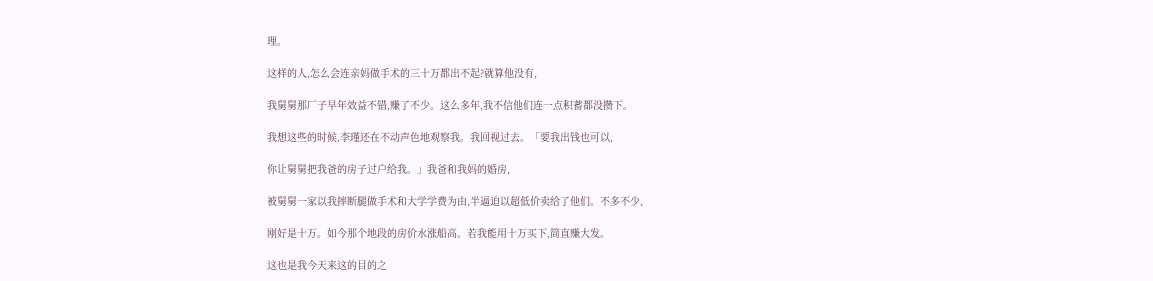理。

这样的人,怎么会连亲妈做手术的三十万都出不起?就算他没有,

我舅舅那厂子早年效益不错,赚了不少。这么多年,我不信他们连一点积蓄都没攒下。

我想这些的时候,李瑾还在不动声色地观察我。我回视过去。「要我出钱也可以,

你让舅舅把我爸的房子过户给我。」我爸和我妈的婚房,

被舅舅一家以我摔断腿做手术和大学学费为由,半逼迫以超低价卖给了他们。不多不少,

刚好是十万。如今那个地段的房价水涨船高。若我能用十万买下,简直赚大发。

这也是我今天来这的目的之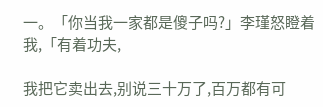一。「你当我一家都是傻子吗?」李瑾怒瞪着我,「有着功夫,

我把它卖出去,别说三十万了,百万都有可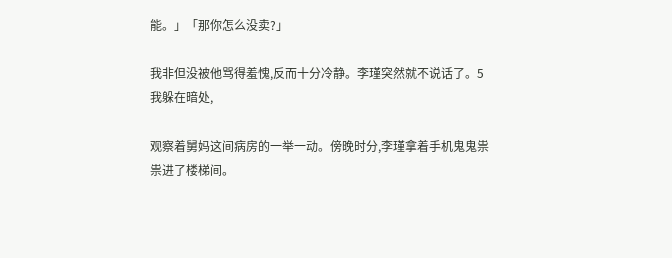能。」「那你怎么没卖?」

我非但没被他骂得羞愧,反而十分冷静。李瑾突然就不说话了。5我躲在暗处,

观察着舅妈这间病房的一举一动。傍晚时分,李瑾拿着手机鬼鬼祟祟进了楼梯间。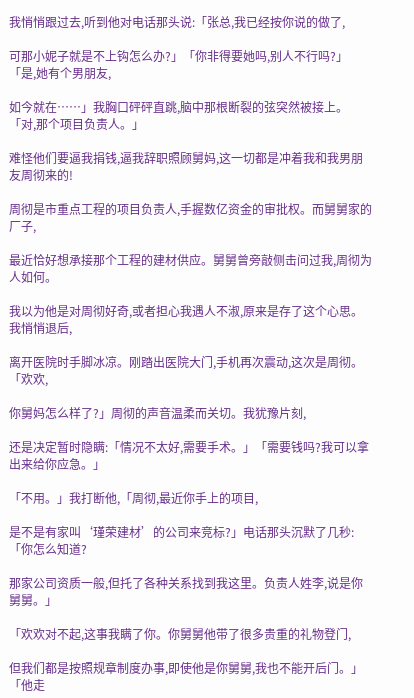我悄悄跟过去,听到他对电话那头说:「张总,我已经按你说的做了,

可那小妮子就是不上钩怎么办?」「你非得要她吗,别人不行吗?」「是,她有个男朋友,

如今就在……」我胸口砰砰直跳,脑中那根断裂的弦突然被接上。「对,那个项目负责人。」

难怪他们要逼我捐钱,逼我辞职照顾舅妈,这一切都是冲着我和我男朋友周彻来的!

周彻是市重点工程的项目负责人,手握数亿资金的审批权。而舅舅家的厂子,

最近恰好想承接那个工程的建材供应。舅舅曾旁敲侧击问过我,周彻为人如何。

我以为他是对周彻好奇,或者担心我遇人不淑,原来是存了这个心思。我悄悄退后,

离开医院时手脚冰凉。刚踏出医院大门,手机再次震动,这次是周彻。「欢欢,

你舅妈怎么样了?」周彻的声音温柔而关切。我犹豫片刻,

还是决定暂时隐瞒:「情况不太好,需要手术。」「需要钱吗?我可以拿出来给你应急。」

「不用。」我打断他,「周彻,最近你手上的项目,

是不是有家叫‘瑾荣建材’的公司来竞标?」电话那头沉默了几秒:「你怎么知道?

那家公司资质一般,但托了各种关系找到我这里。负责人姓李,说是你舅舅。」

「欢欢对不起,这事我瞒了你。你舅舅他带了很多贵重的礼物登门,

但我们都是按照规章制度办事,即使他是你舅舅,我也不能开后门。」「他走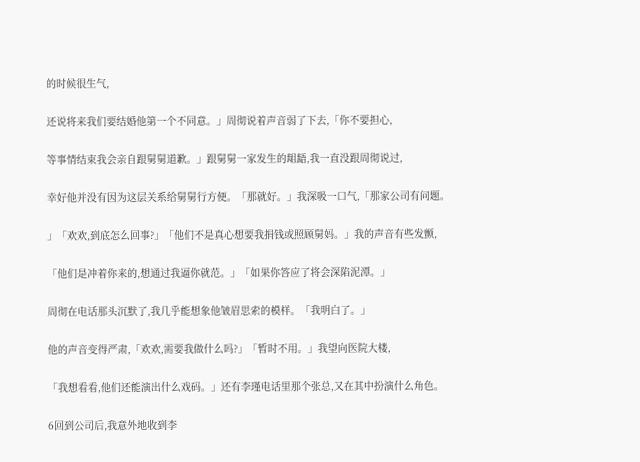的时候很生气,

还说将来我们要结婚他第一个不同意。」周彻说着声音弱了下去,「你不要担心,

等事情结束我会亲自跟舅舅道歉。」跟舅舅一家发生的龃龉,我一直没跟周彻说过,

幸好他并没有因为这层关系给舅舅行方便。「那就好。」我深吸一口气,「那家公司有问题。

」「欢欢,到底怎么回事?」「他们不是真心想要我捐钱或照顾舅妈。」我的声音有些发颤,

「他们是冲着你来的,想通过我逼你就范。」「如果你答应了将会深陷泥潭。」

周彻在电话那头沉默了,我几乎能想象他皱眉思索的模样。「我明白了。」

他的声音变得严肃,「欢欢,需要我做什么吗?」「暂时不用。」我望向医院大楼,

「我想看看,他们还能演出什么戏码。」还有李瑾电话里那个张总,又在其中扮演什么角色。

6回到公司后,我意外地收到李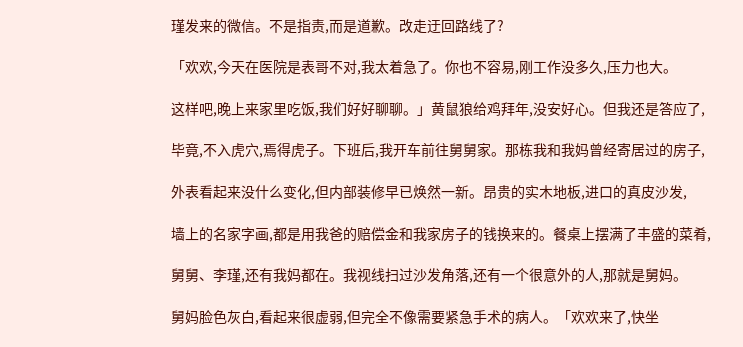瑾发来的微信。不是指责,而是道歉。改走迂回路线了?

「欢欢,今天在医院是表哥不对,我太着急了。你也不容易,刚工作没多久,压力也大。

这样吧,晚上来家里吃饭,我们好好聊聊。」黄鼠狼给鸡拜年,没安好心。但我还是答应了,

毕竟,不入虎穴,焉得虎子。下班后,我开车前往舅舅家。那栋我和我妈曾经寄居过的房子,

外表看起来没什么变化,但内部装修早已焕然一新。昂贵的实木地板,进口的真皮沙发,

墙上的名家字画,都是用我爸的赔偿金和我家房子的钱换来的。餐桌上摆满了丰盛的菜肴,

舅舅、李瑾,还有我妈都在。我视线扫过沙发角落,还有一个很意外的人,那就是舅妈。

舅妈脸色灰白,看起来很虚弱,但完全不像需要紧急手术的病人。「欢欢来了,快坐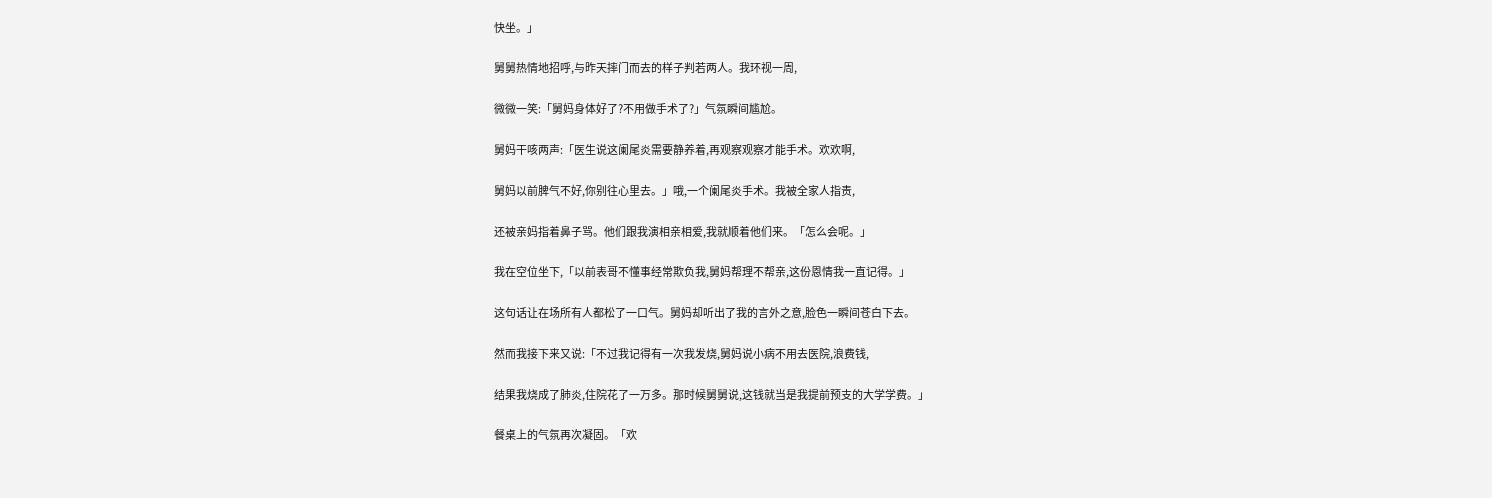快坐。」

舅舅热情地招呼,与昨天摔门而去的样子判若两人。我环视一周,

微微一笑:「舅妈身体好了?不用做手术了?」气氛瞬间尴尬。

舅妈干咳两声:「医生说这阑尾炎需要静养着,再观察观察才能手术。欢欢啊,

舅妈以前脾气不好,你别往心里去。」哦,一个阑尾炎手术。我被全家人指责,

还被亲妈指着鼻子骂。他们跟我演相亲相爱,我就顺着他们来。「怎么会呢。」

我在空位坐下,「以前表哥不懂事经常欺负我,舅妈帮理不帮亲,这份恩情我一直记得。」

这句话让在场所有人都松了一口气。舅妈却听出了我的言外之意,脸色一瞬间苍白下去。

然而我接下来又说:「不过我记得有一次我发烧,舅妈说小病不用去医院,浪费钱,

结果我烧成了肺炎,住院花了一万多。那时候舅舅说,这钱就当是我提前预支的大学学费。」

餐桌上的气氛再次凝固。「欢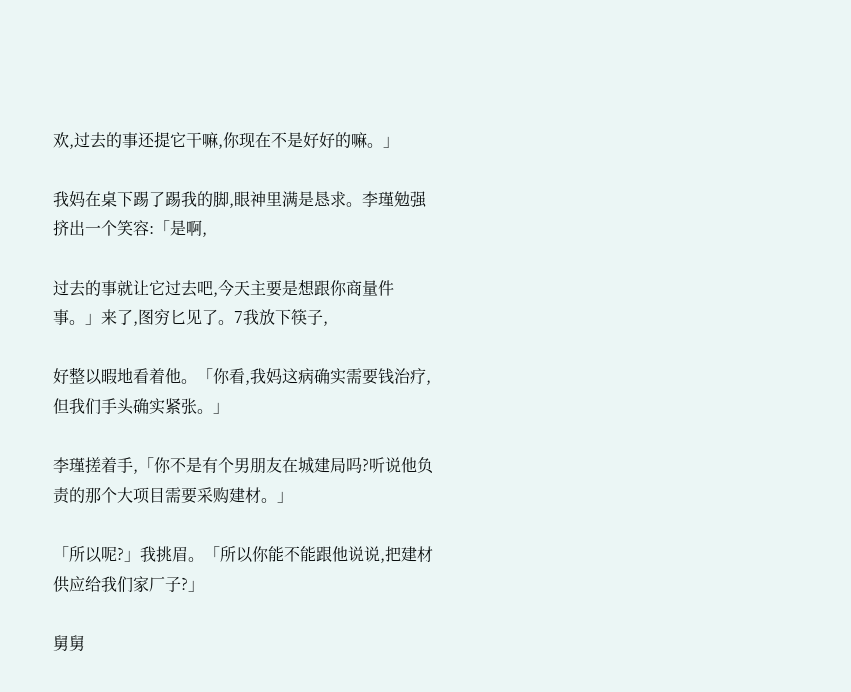欢,过去的事还提它干嘛,你现在不是好好的嘛。」

我妈在桌下踢了踢我的脚,眼神里满是恳求。李瑾勉强挤出一个笑容:「是啊,

过去的事就让它过去吧,今天主要是想跟你商量件事。」来了,图穷匕见了。7我放下筷子,

好整以暇地看着他。「你看,我妈这病确实需要钱治疗,但我们手头确实紧张。」

李瑾搓着手,「你不是有个男朋友在城建局吗?听说他负责的那个大项目需要采购建材。」

「所以呢?」我挑眉。「所以你能不能跟他说说,把建材供应给我们家厂子?」

舅舅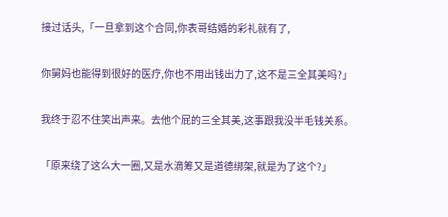接过话头,「一旦拿到这个合同,你表哥结婚的彩礼就有了,

你舅妈也能得到很好的医疗,你也不用出钱出力了,这不是三全其美吗?」

我终于忍不住笑出声来。去他个屁的三全其美,这事跟我没半毛钱关系。

「原来绕了这么大一圈,又是水滴筹又是道德绑架,就是为了这个?」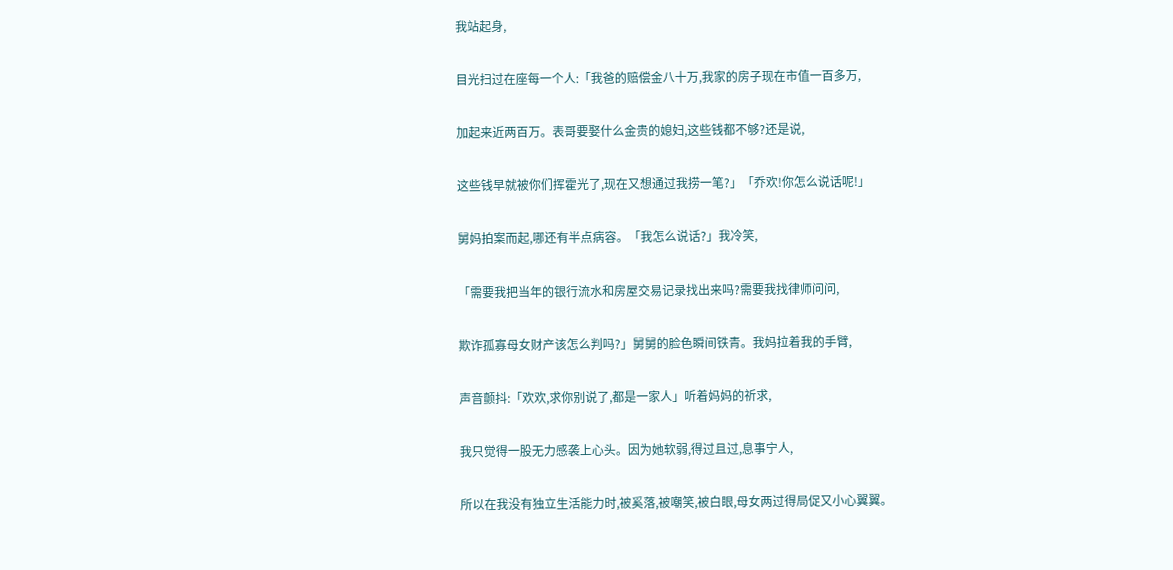我站起身,

目光扫过在座每一个人:「我爸的赔偿金八十万,我家的房子现在市值一百多万,

加起来近两百万。表哥要娶什么金贵的媳妇,这些钱都不够?还是说,

这些钱早就被你们挥霍光了,现在又想通过我捞一笔?」「乔欢!你怎么说话呢!」

舅妈拍案而起,哪还有半点病容。「我怎么说话?」我冷笑,

「需要我把当年的银行流水和房屋交易记录找出来吗?需要我找律师问问,

欺诈孤寡母女财产该怎么判吗?」舅舅的脸色瞬间铁青。我妈拉着我的手臂,

声音颤抖:「欢欢,求你别说了,都是一家人」听着妈妈的祈求,

我只觉得一股无力感袭上心头。因为她软弱,得过且过,息事宁人,

所以在我没有独立生活能力时,被奚落,被嘲笑,被白眼,母女两过得局促又小心翼翼。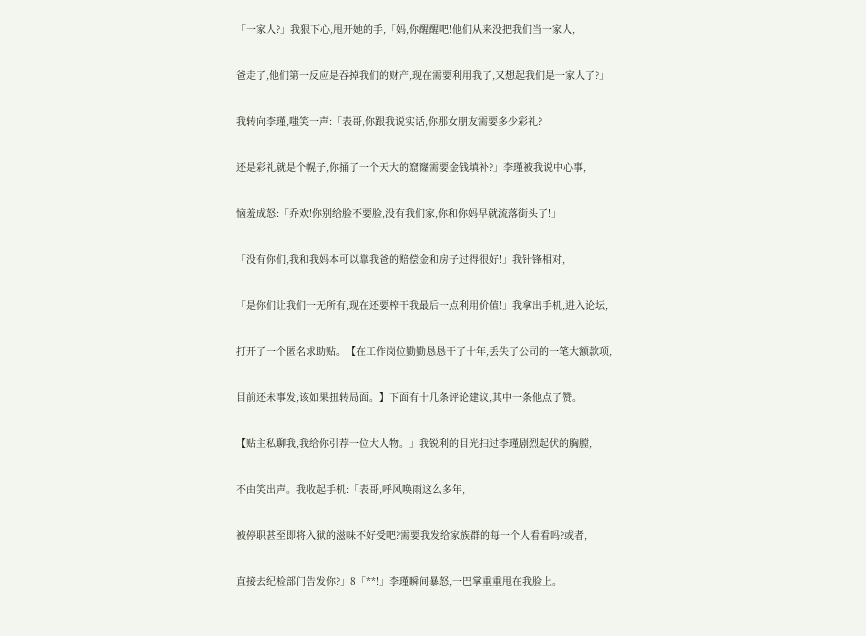「一家人?」我狠下心,甩开她的手,「妈,你醒醒吧!他们从来没把我们当一家人,

爸走了,他们第一反应是吞掉我们的财产,现在需要利用我了,又想起我们是一家人了?」

我转向李瑾,嗤笑一声:「表哥,你跟我说实话,你那女朋友需要多少彩礼?

还是彩礼就是个幌子,你捅了一个天大的窟窿需要金钱填补?」李瑾被我说中心事,

恼羞成怒:「乔欢!你别给脸不要脸,没有我们家,你和你妈早就流落街头了!」

「没有你们,我和我妈本可以靠我爸的赔偿金和房子过得很好!」我针锋相对,

「是你们让我们一无所有,现在还要榨干我最后一点利用价值!」我拿出手机,进入论坛,

打开了一个匿名求助贴。【在工作岗位勤勤恳恳干了十年,丢失了公司的一笔大额款项,

目前还未事发,该如果扭转局面。】下面有十几条评论建议,其中一条他点了赞。

【贴主私聊我,我给你引荐一位大人物。」我锐利的目光扫过李瑾剧烈起伏的胸膛,

不由笑出声。我收起手机:「表哥,呼风唤雨这么多年,

被停职甚至即将入狱的滋味不好受吧?需要我发给家族群的每一个人看看吗?或者,

直接去纪检部门告发你?」8「**!」李瑾瞬间暴怒,一巴掌重重甩在我脸上。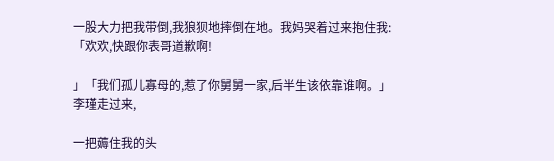一股大力把我带倒,我狼狈地摔倒在地。我妈哭着过来抱住我:「欢欢,快跟你表哥道歉啊!

」「我们孤儿寡母的,惹了你舅舅一家,后半生该依靠谁啊。」李瑾走过来,

一把薅住我的头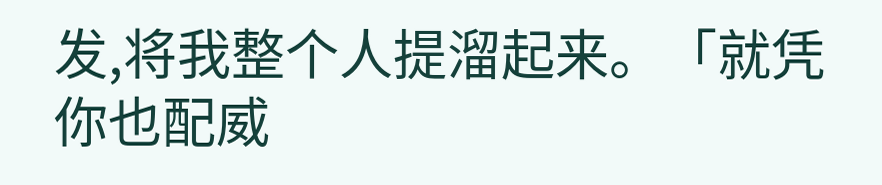发,将我整个人提溜起来。「就凭你也配威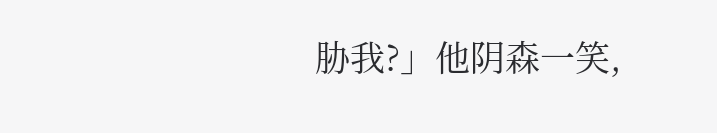胁我?」他阴森一笑,